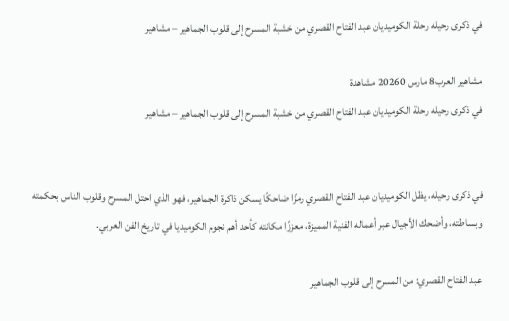في ذكرى رحيله رحلة الكوميديان عبد الفتاح القصري من خشبة المسرح إلى قلوب الجماهير – مشاهير

مشاهير العرب8 مارس 20260 مشاهدة
في ذكرى رحيله رحلة الكوميديان عبد الفتاح القصري من خشبة المسرح إلى قلوب الجماهير – مشاهير


في ذكرى رحيله، يظل الكوميديان عبد الفتاح القصري رمزًا ضاحكًا يسكن ذاكرة الجماهير، فهو الذي احتل المسرح وقلوب الناس بحكمته وبساطته، وأضحك الأجيال عبر أعماله الفنية المميزة، معززًا مكانته كأحد أهم نجوم الكوميديا في تاريخ الفن العربي.

عبد الفتاح القصري: من المسرح إلى قلوب الجماهير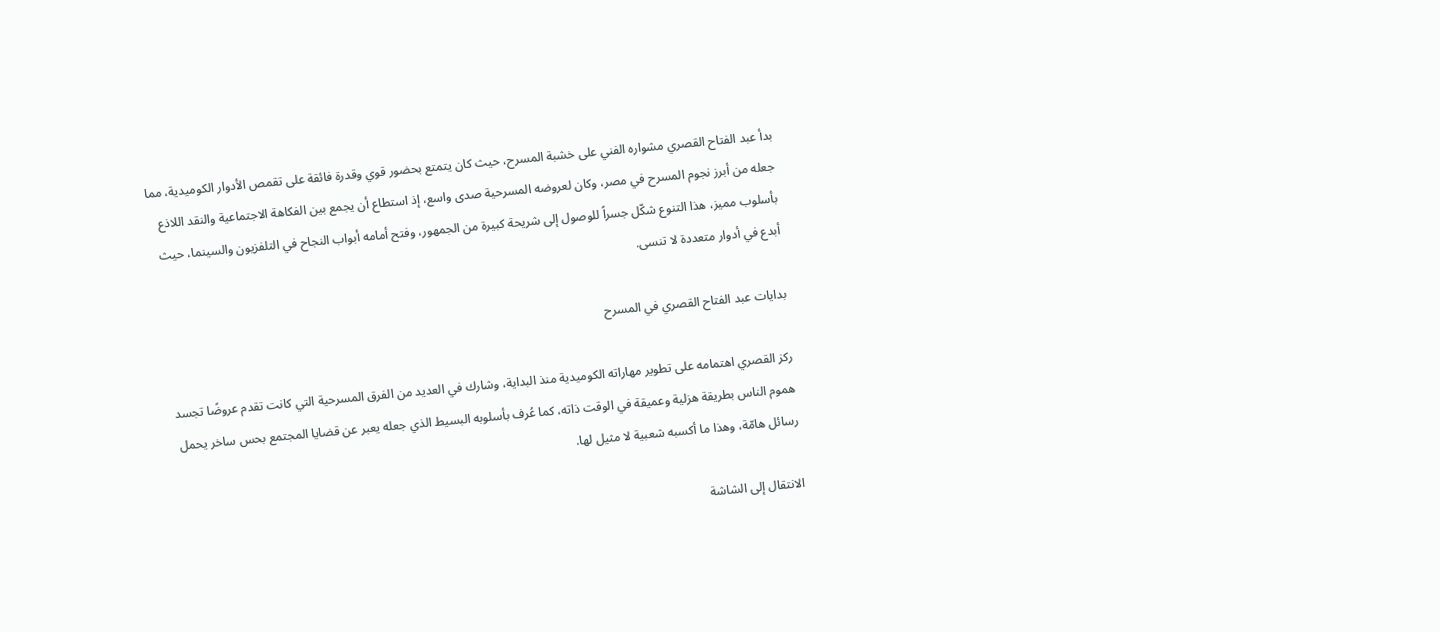بدأ عبد الفتاح القصري مشواره الفني على خشبة المسرح، حيث كان يتمتع بحضور قوي وقدرة فائقة على تقمص الأدوار الكوميدية، مما جعله من أبرز نجوم المسرح في مصر، وكان لعروضه المسرحية صدى واسع، إذ استطاع أن يجمع بين الفكاهة الاجتماعية والنقد اللاذع بأسلوب مميز، هذا التنوع شكّل جسراً للوصول إلى شريحة كبيرة من الجمهور، وفتح أمامه أبواب النجاح في التلفزيون والسينما، حيث أبدع في أدوار متعددة لا تنسى.

بدايات عبد الفتاح القصري في المسرح

ركز القصري اهتمامه على تطوير مهاراته الكوميدية منذ البداية، وشارك في العديد من الفرق المسرحية التي كانت تقدم عروضًا تجسد هموم الناس بطريقة هزلية وعميقة في الوقت ذاته، كما عُرف بأسلوبه البسيط الذي جعله يعبر عن قضايا المجتمع بحس ساخر يحمل رسائل هامّة، وهذا ما أكسبه شعبية لا مثيل لها.

الانتقال إلى الشاشة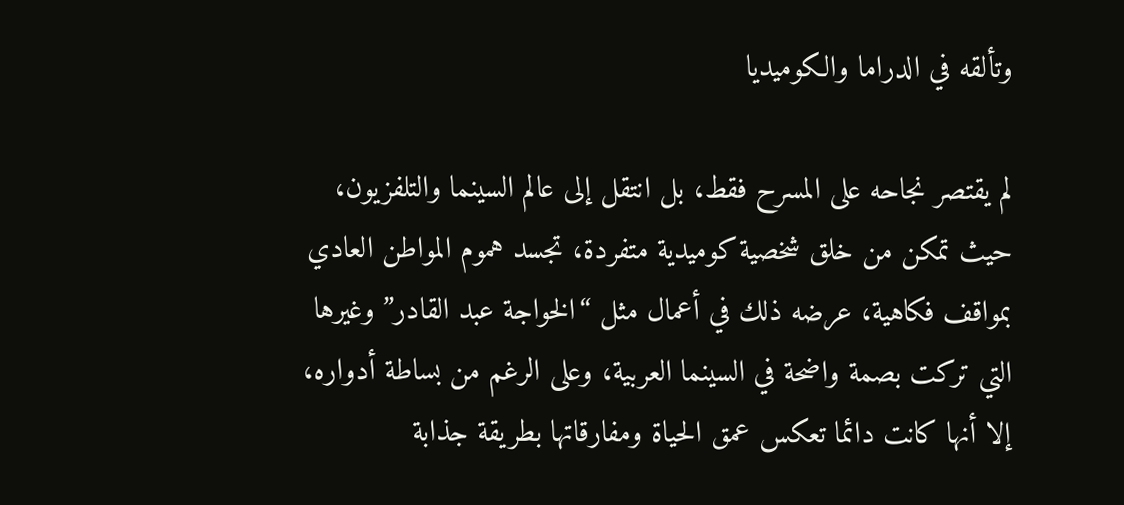وتألقه في الدراما والكوميديا

لم يقتصر نجاحه على المسرح فقط، بل انتقل إلى عالم السينما والتلفزيون، حيث تمكن من خلق شخصية كوميدية متفردة، تجسد هموم المواطن العادي بمواقف فكاهية، عرضه ذلك في أعمال مثل “الخواجة عبد القادر” وغيرها التي تركت بصمة واضحة في السينما العربية، وعلى الرغم من بساطة أدواره، إلا أنها كانت دائما تعكس عمق الحياة ومفارقاتها بطريقة جذابة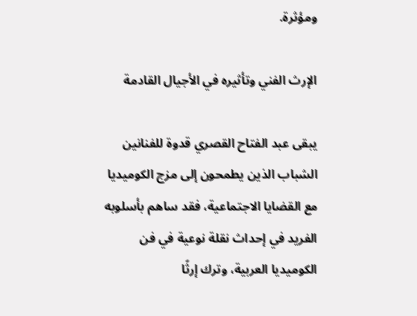ومؤثرة.

الإرث الفني وتأثيره في الأجيال القادمة

يبقى عبد الفتاح القصري قدوة للفنانين الشباب الذين يطمحون إلى مزج الكوميديا مع القضايا الاجتماعية، فقد ساهم بأسلوبه الفريد في إحداث نقلة نوعية في فن الكوميديا العربية، وترك إرثًا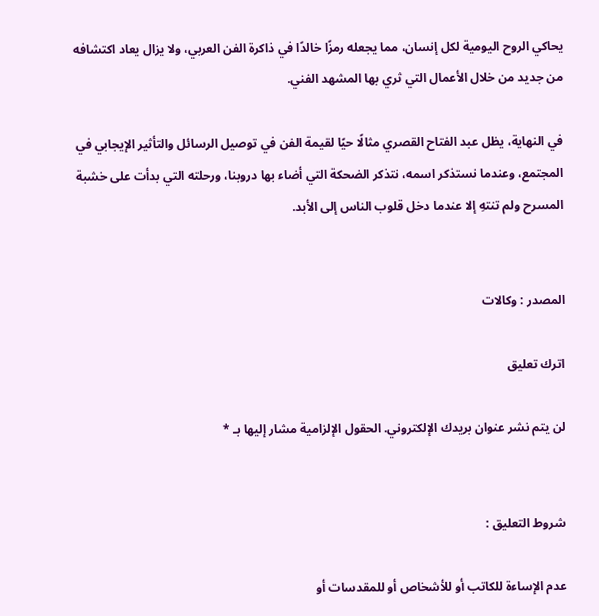يحاكي الروح اليومية لكل إنسان، مما يجعله رمزًا خالدًا في ذاكرة الفن العربي، ولا يزال يعاد اكتشافه من جديد من خلال الأعمال التي ثري بها المشهد الفني.

في النهاية، يظل عبد الفتاح القصري مثالًا حيًا لقيمة الفن في توصيل الرسائل والتأثير الإيجابي في المجتمع، وعندما نستذكر اسمه، نتذكر الضحكة التي أضاء بها دروبنا، ورحلته التي بدأت على خشبة المسرح ولم تنتهِ إلا عندما دخل قلوب الناس إلى الأبد.


المصدر : وكالات

اترك تعليق

لن يتم نشر عنوان بريدك الإلكتروني. الحقول الإلزامية مشار إليها بـ *


شروط التعليق :

عدم الإساءة للكاتب أو للأشخاص أو للمقدسات أو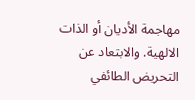مهاجمة الأديان أو الذات الالهية. والابتعاد عن التحريض الطائفي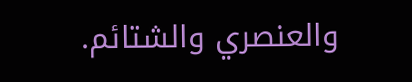والعنصري والشتائم.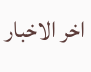اخر الاخبار